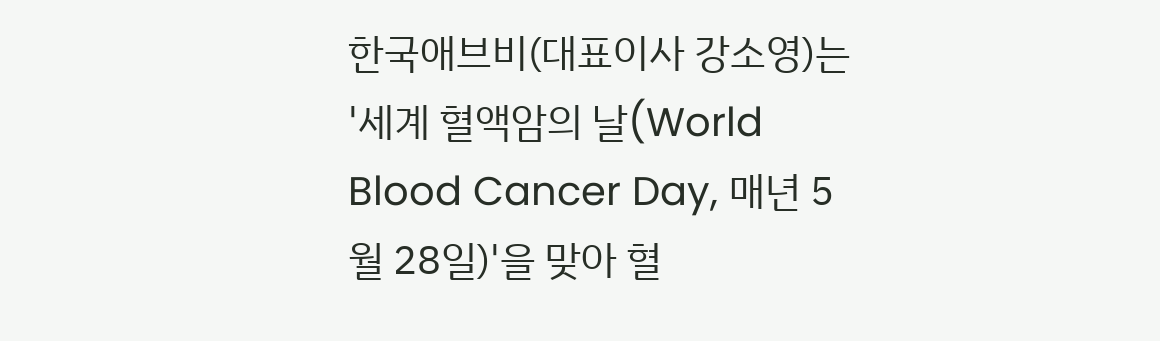한국애브비(대표이사 강소영)는 '세계 혈액암의 날(World Blood Cancer Day, 매년 5월 28일)'을 맞아 혈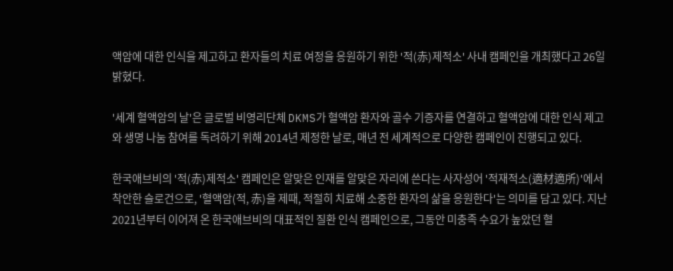액암에 대한 인식을 제고하고 환자들의 치료 여정을 응원하기 위한 '적(赤)제적소' 사내 캠페인을 개최했다고 26일 밝혔다.

'세계 혈액암의 날'은 글로벌 비영리단체 DKMS가 혈액암 환자와 골수 기증자를 연결하고 혈액암에 대한 인식 제고와 생명 나눔 참여를 독려하기 위해 2014년 제정한 날로, 매년 전 세계적으로 다양한 캠페인이 진행되고 있다.

한국애브비의 '적(赤)제적소' 캠페인은 알맞은 인재를 알맞은 자리에 쓴다는 사자성어 '적재적소(適材適所)'에서 착안한 슬로건으로, '혈액암(적, 赤)을 제때, 적절히 치료해 소중한 환자의 삶을 응원한다'는 의미를 담고 있다. 지난 2021년부터 이어져 온 한국애브비의 대표적인 질환 인식 캠페인으로, 그동안 미충족 수요가 높았던 혈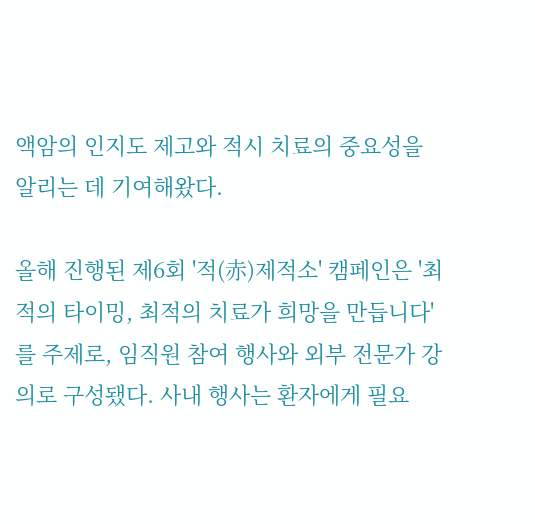액암의 인지도 제고와 적시 치료의 중요성을 알리는 데 기여해왔다.

올해 진행된 제6회 '적(赤)제적소' 캠페인은 '최적의 타이밍, 최적의 치료가 희망을 만듭니다'를 주제로, 임직원 참여 행사와 외부 전문가 강의로 구성됐다. 사내 행사는 환자에게 필요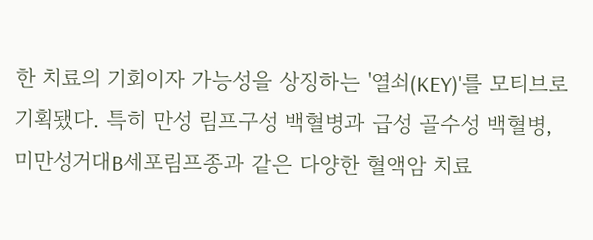한 치료의 기회이자 가능성을 상징하는 '열쇠(KEY)'를 모티브로 기획됐다. 특히 만성 림프구성 백혈병과 급성 골수성 백혈병, 미만성거대B세포림프종과 같은 다양한 혈액암 치료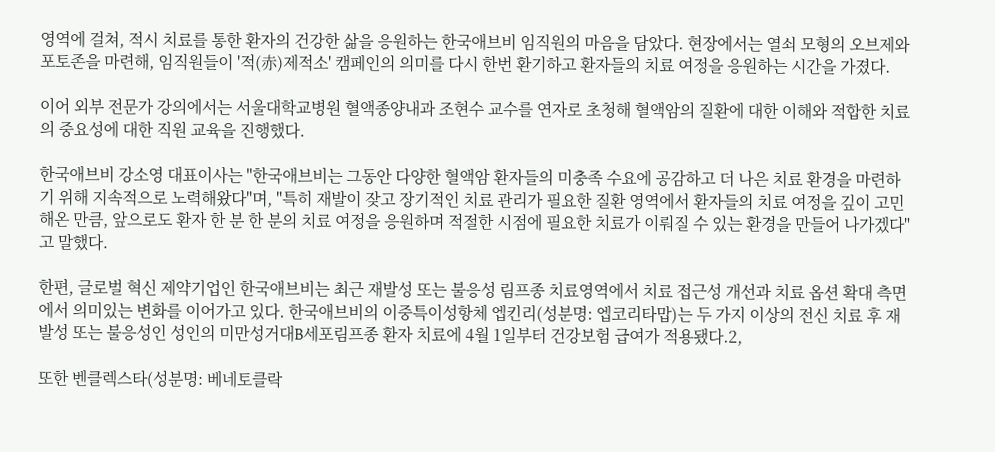영역에 걸쳐, 적시 치료를 통한 환자의 건강한 삶을 응원하는 한국애브비 임직원의 마음을 담았다. 현장에서는 열쇠 모형의 오브제와 포토존을 마련해, 임직원들이 '적(赤)제적소' 캠페인의 의미를 다시 한번 환기하고 환자들의 치료 여정을 응원하는 시간을 가졌다.

이어 외부 전문가 강의에서는 서울대학교병원 혈액종양내과 조현수 교수를 연자로 초청해 혈액암의 질환에 대한 이해와 적합한 치료의 중요성에 대한 직원 교육을 진행했다.

한국애브비 강소영 대표이사는 "한국애브비는 그동안 다양한 혈액암 환자들의 미충족 수요에 공감하고 더 나은 치료 환경을 마련하기 위해 지속적으로 노력해왔다"며, "특히 재발이 잦고 장기적인 치료 관리가 필요한 질환 영역에서 환자들의 치료 여정을 깊이 고민해온 만큼, 앞으로도 환자 한 분 한 분의 치료 여정을 응원하며 적절한 시점에 필요한 치료가 이뤄질 수 있는 환경을 만들어 나가겠다"고 말했다.

한편, 글로벌 혁신 제약기업인 한국애브비는 최근 재발성 또는 불응성 림프종 치료영역에서 치료 접근성 개선과 치료 옵션 확대 측면에서 의미있는 변화를 이어가고 있다. 한국애브비의 이중특이성항체 엡킨리(성분명: 엡코리타맙)는 두 가지 이상의 전신 치료 후 재발성 또는 불응성인 성인의 미만성거대B세포림프종 환자 치료에 4월 1일부터 건강보험 급여가 적용됐다.2,

또한 벤클렉스타(성분명: 베네토클락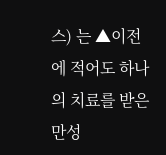스) 는 ▲이전에 적어도 하나의 치료를 받은 만성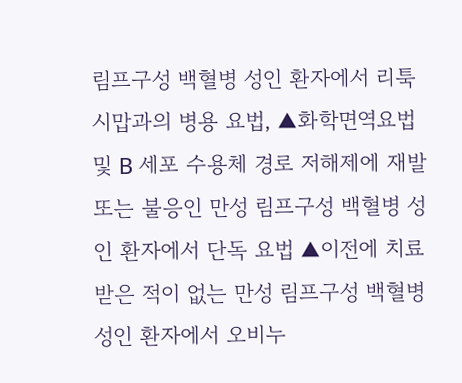림프구성 백혈병 성인 환자에서 리툭시맙과의 병용 요법, ▲화학면역요법 및 B 세포 수용체 경로 저해제에 재발 또는 불응인 만성 림프구성 백혈병 성인 환자에서 단독 요법 ▲이전에 치료받은 적이 없는 만성 림프구성 백혈병 성인 환자에서 오비누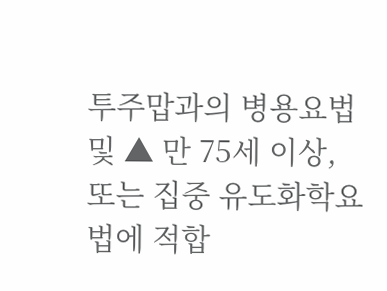투주맙과의 병용요법 및 ▲ 만 75세 이상, 또는 집중 유도화학요법에 적합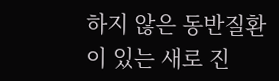하지 않은 동반질환이 있는 새로 진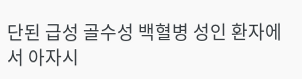단된 급성 골수성 백혈병 성인 환자에서 아자시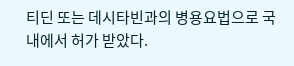티딘 또는 데시타빈과의 병용요법으로 국내에서 허가 받았다.